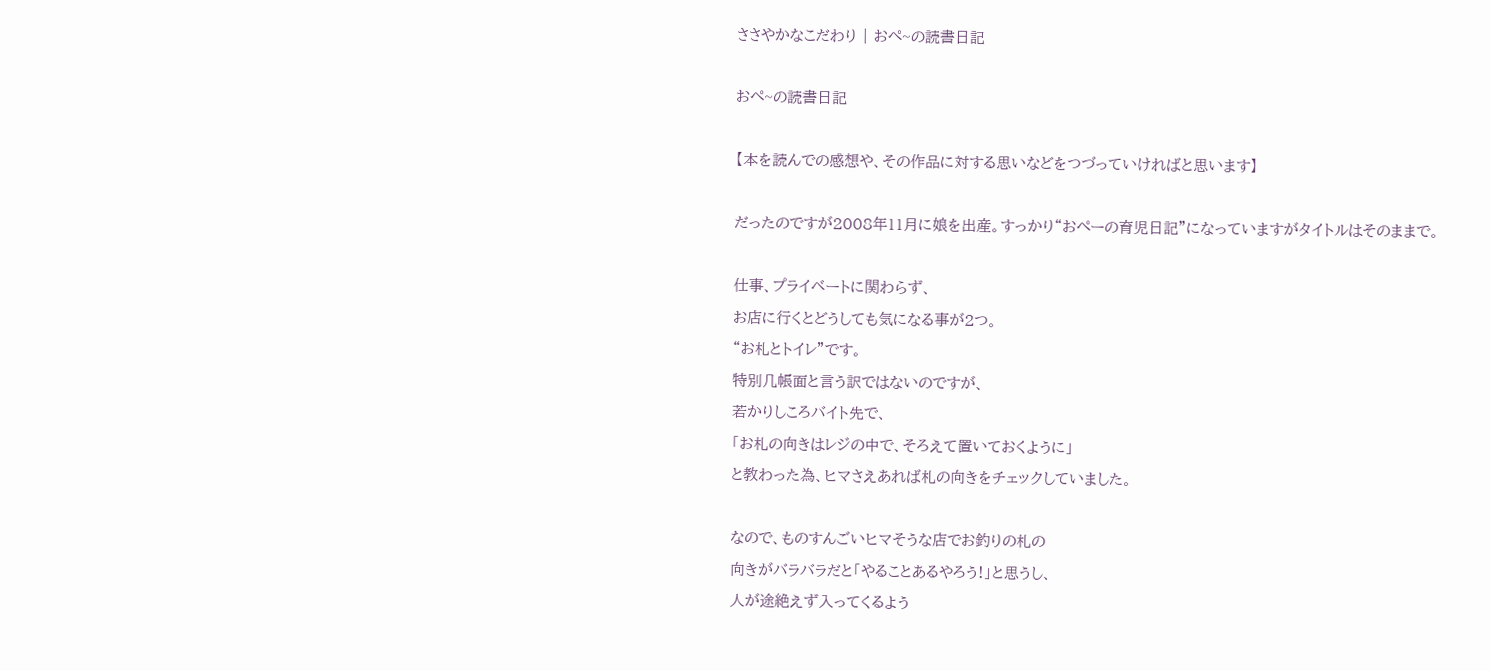ささやかなこだわり | おぺ~の読書日記

おぺ~の読書日記

【本を読んでの感想や、その作品に対する思いなどをつづっていければと思います】

だったのですが2008年11月に娘を出産。すっかり“おぺーの育児日記”になっていますがタイトルはそのままで。

仕事、プライベートに関わらず、
お店に行くとどうしても気になる事が2つ。
“お札とトイレ”です。
特別几帳面と言う訳ではないのですが、
若かりしころバイト先で、
「お札の向きはレジの中で、そろえて置いておくように」
と教わった為、ヒマさえあれば札の向きをチェックしていました。

なので、ものすんごいヒマそうな店でお釣りの札の
向きがバラバラだと「やることあるやろう!」と思うし、
人が途絶えず入ってくるよう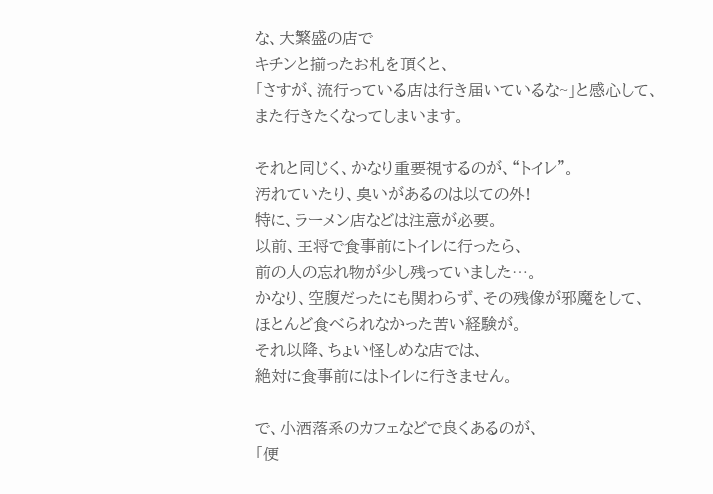な、大繁盛の店で
キチンと揃ったお札を頂くと、
「さすが、流行っている店は行き届いているな~」と感心して、
また行きたくなってしまいます。

それと同じく、かなり重要視するのが、“トイレ”。
汚れていたり、臭いがあるのは以ての外!
特に、ラーメン店などは注意が必要。
以前、王将で食事前にトイレに行ったら、
前の人の忘れ物が少し残っていました⋯。
かなり、空腹だったにも関わらず、その残像が邪魔をして、
ほとんど食べられなかった苦い経験が。
それ以降、ちょい怪しめな店では、
絶対に食事前にはトイレに行きません。

で、小洒落系のカフェなどで良くあるのが、
「便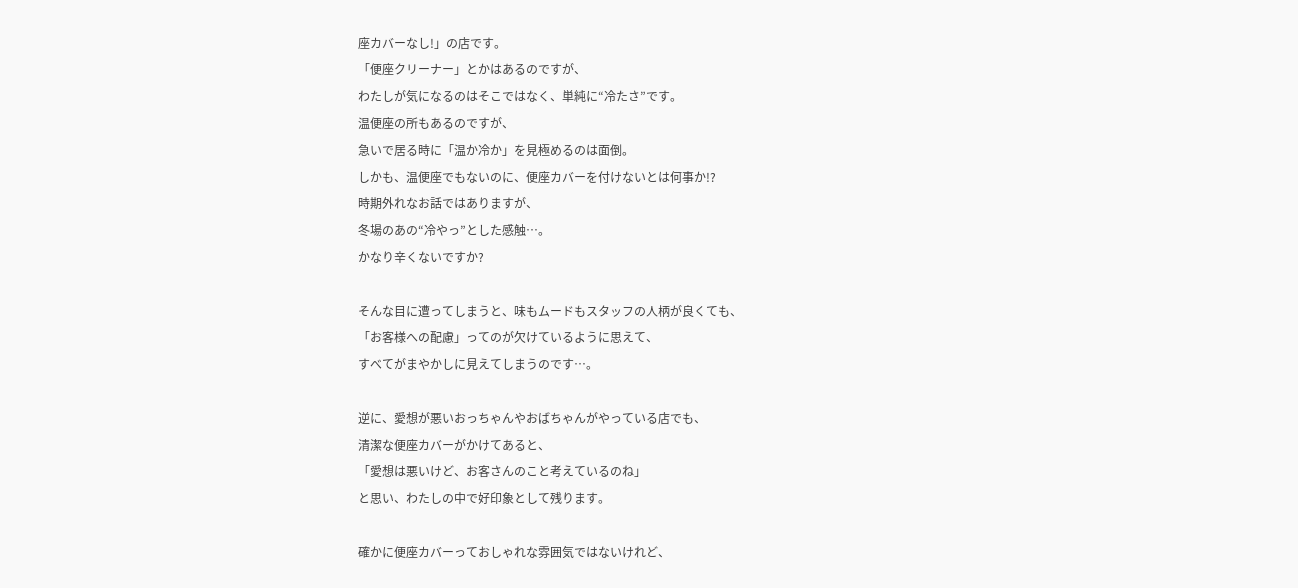座カバーなし!」の店です。
「便座クリーナー」とかはあるのですが、
わたしが気になるのはそこではなく、単純に“冷たさ”です。
温便座の所もあるのですが、
急いで居る時に「温か冷か」を見極めるのは面倒。
しかも、温便座でもないのに、便座カバーを付けないとは何事か!?
時期外れなお話ではありますが、
冬場のあの“冷やっ”とした感触⋯。
かなり辛くないですか?

そんな目に遭ってしまうと、味もムードもスタッフの人柄が良くても、
「お客様への配慮」ってのが欠けているように思えて、
すべてがまやかしに見えてしまうのです⋯。

逆に、愛想が悪いおっちゃんやおばちゃんがやっている店でも、
清潔な便座カバーがかけてあると、
「愛想は悪いけど、お客さんのこと考えているのね」
と思い、わたしの中で好印象として残ります。

確かに便座カバーっておしゃれな雰囲気ではないけれど、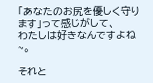「あなたのお尻を優しく守ります」って感じがして、
わたしは好きなんですよね~。

それと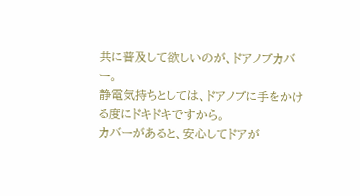共に普及して欲しいのが、ドアノブカバー。
静電気持ちとしては、ドアノブに手をかける度にドキドキですから。
カバーがあると、安心してドアが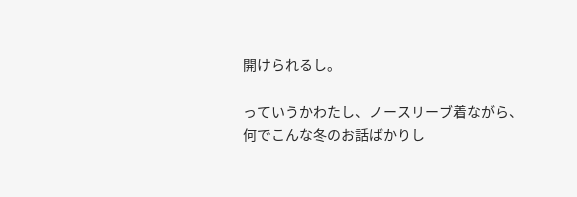開けられるし。

っていうかわたし、ノースリーブ着ながら、
何でこんな冬のお話ばかりし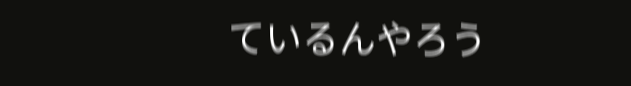ているんやろう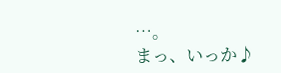⋯。
まっ、いっか♪